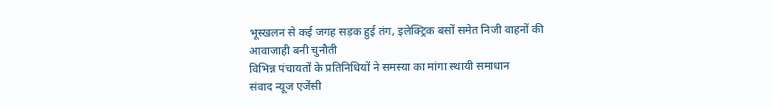भूस्खलन से कई जगह सड़क हुई तंग, इलेक्ट्रिक बसों समेत निजी वाहनों की आवाजाही बनी चुनौती
विभिन्न पंचायतों के प्रतिनिधियों ने समस्या का मांगा स्थायी समाधान
संवाद न्यूज एजेंसी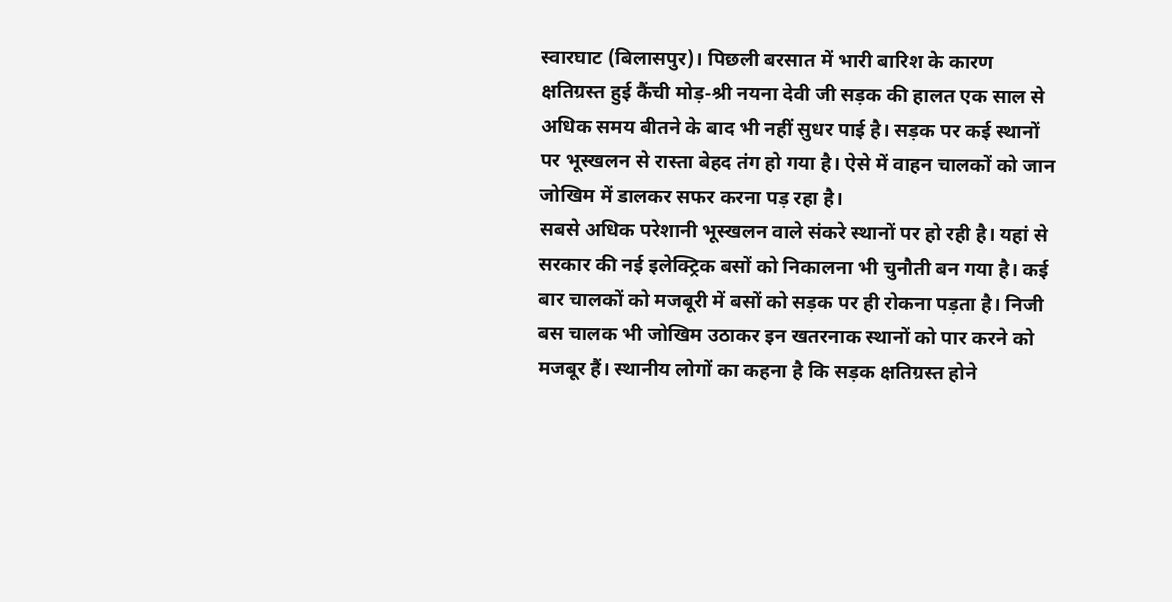स्वारघाट (बिलासपुर)। पिछली बरसात में भारी बारिश के कारण क्षतिग्रस्त हुई कैंची मोड़-श्री नयना देवी जी सड़क की हालत एक साल से अधिक समय बीतने के बाद भी नहीं सुधर पाई है। सड़क पर कई स्थानों पर भूस्खलन से रास्ता बेहद तंग हो गया है। ऐसे में वाहन चालकों को जान जोखिम में डालकर सफर करना पड़ रहा है।
सबसे अधिक परेशानी भूस्खलन वाले संकरे स्थानों पर हो रही है। यहां से सरकार की नई इलेक्ट्रिक बसों को निकालना भी चुनौती बन गया है। कई बार चालकों को मजबूरी में बसों को सड़क पर ही रोकना पड़ता है। निजी बस चालक भी जोखिम उठाकर इन खतरनाक स्थानों को पार करने को मजबूर हैं। स्थानीय लोगों का कहना है कि सड़क क्षतिग्रस्त होने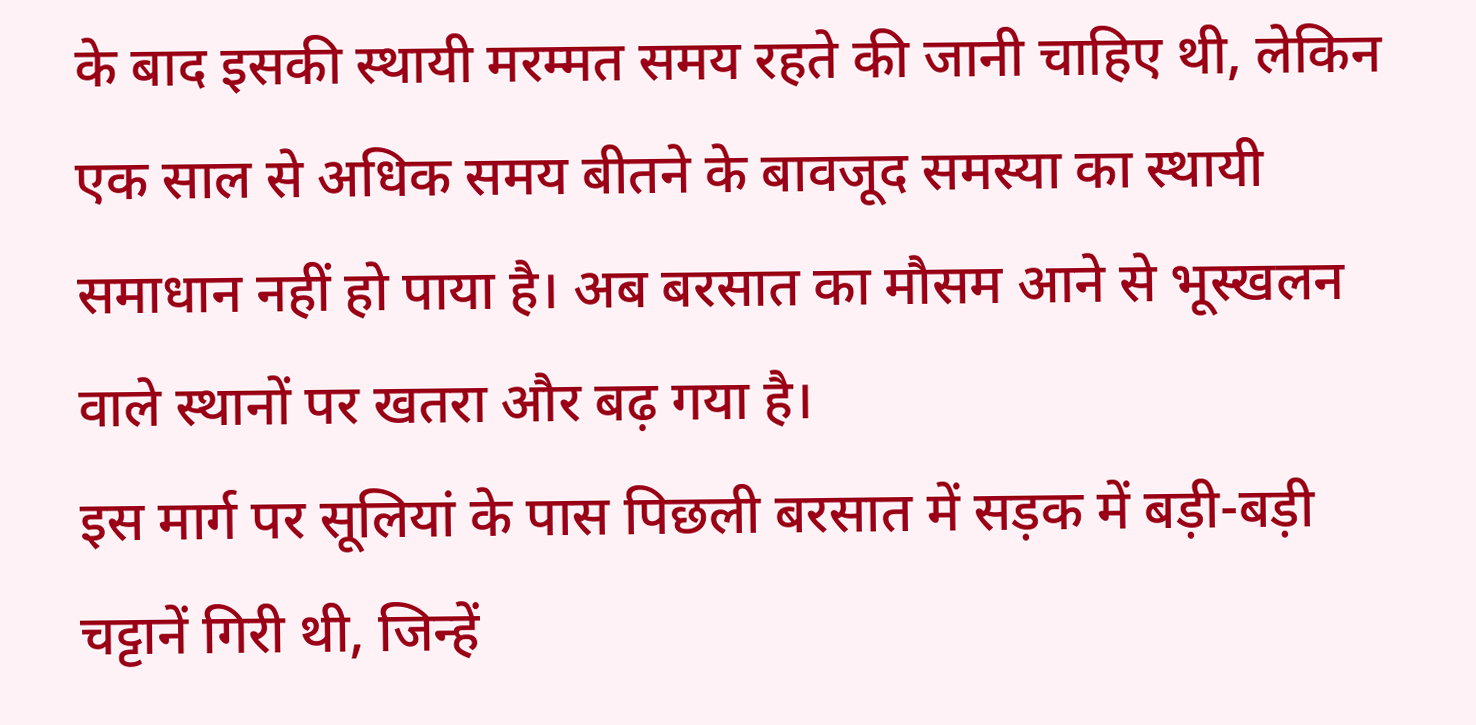के बाद इसकी स्थायी मरम्मत समय रहते की जानी चाहिए थी, लेकिन एक साल से अधिक समय बीतने के बावजूद समस्या का स्थायी समाधान नहीं हो पाया है। अब बरसात का मौसम आने से भूस्खलन वाले स्थानों पर खतरा और बढ़ गया है।
इस मार्ग पर सूलियां के पास पिछली बरसात में सड़क में बड़ी-बड़ी चट्टानें गिरी थी, जिन्हें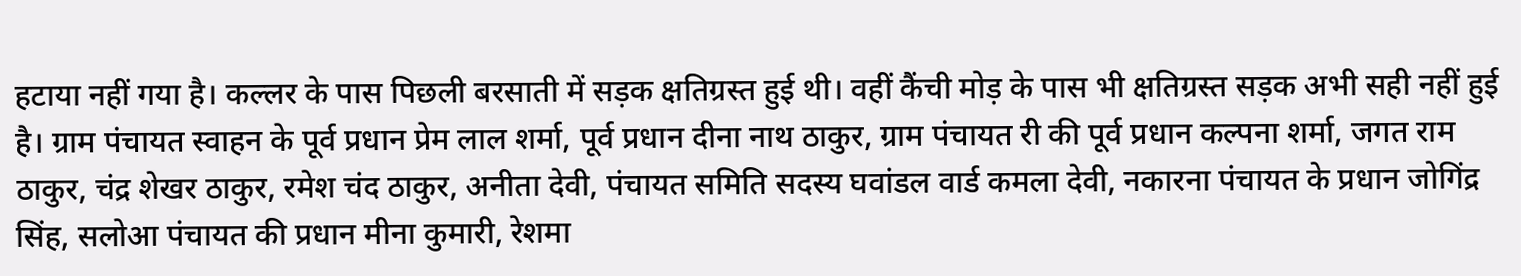हटाया नहीं गया है। कल्लर के पास पिछली बरसाती में सड़क क्षतिग्रस्त हुई थी। वहीं कैंची मोड़ के पास भी क्षतिग्रस्त सड़क अभी सही नहीं हुई है। ग्राम पंचायत स्वाहन के पूर्व प्रधान प्रेम लाल शर्मा, पूर्व प्रधान दीना नाथ ठाकुर, ग्राम पंचायत री की पूर्व प्रधान कल्पना शर्मा, जगत राम ठाकुर, चंद्र शेखर ठाकुर, रमेश चंद ठाकुर, अनीता देवी, पंचायत समिति सदस्य घवांडल वार्ड कमला देवी, नकारना पंचायत के प्रधान जोगिंद्र सिंह, सलोआ पंचायत की प्रधान मीना कुमारी, रेशमा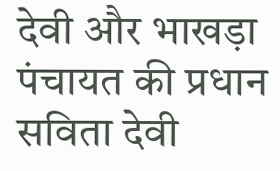देवी और भाखड़ा पंचायत की प्रधान सविता देवी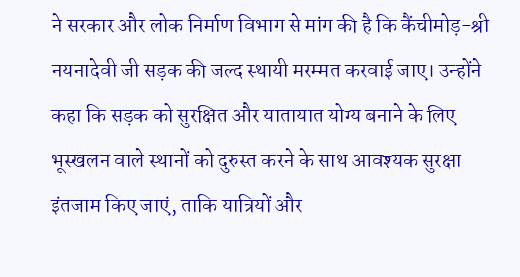ने सरकार और लोक निर्माण विभाग से मांग की है कि कैंचीमोड़-श्री नयनादेवी जी सड़क की जल्द स्थायी मरम्मत करवाई जाए। उन्होंने कहा कि सड़क को सुरक्षित और यातायात योग्य बनाने के लिए भूस्खलन वाले स्थानों को दुरुस्त करने के साथ आवश्यक सुरक्षा इंतजाम किए जाएं, ताकि यात्रियों और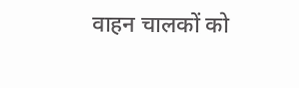वाहन चालकों को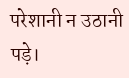परेशानी न उठानी पड़े।